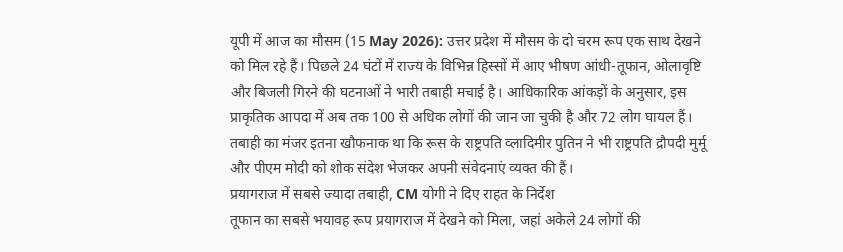यूपी में आज का मौसम (15 May 2026): उत्तर प्रदेश में मौसम के दो चरम रूप एक साथ देखने को मिल रहे हैं। पिछले 24 घंटों में राज्य के विभिन्न हिस्सों में आए भीषण आंधी-तूफान, ओलावृष्टि और बिजली गिरने की घटनाओं ने भारी तबाही मचाई है। आधिकारिक आंकड़ों के अनुसार, इस प्राकृतिक आपदा में अब तक 100 से अधिक लोगों की जान जा चुकी है और 72 लोग घायल हैं। तबाही का मंजर इतना खौफनाक था कि रूस के राष्ट्रपति व्लादिमीर पुतिन ने भी राष्ट्रपति द्रौपदी मुर्मू और पीएम मोदी को शोक संदेश भेजकर अपनी संवेदनाएं व्यक्त की हैं।
प्रयागराज में सबसे ज्यादा तबाही, CM योगी ने दिए राहत के निर्देश
तूफान का सबसे भयावह रूप प्रयागराज में देखने को मिला, जहां अकेले 24 लोगों की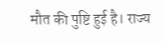मौत की पुष्टि हुई है। राज्य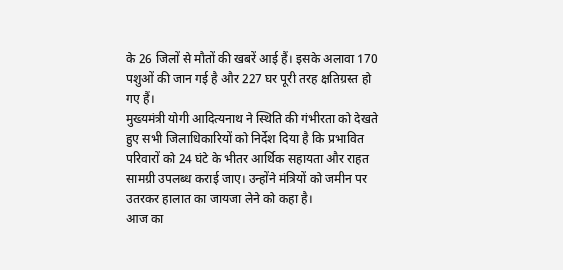के 26 जिलों से मौतों की खबरें आई हैं। इसके अलावा 170 पशुओं की जान गई है और 227 घर पूरी तरह क्षतिग्रस्त हो गए हैं।
मुख्यमंत्री योगी आदित्यनाथ ने स्थिति की गंभीरता को देखते हुए सभी जिलाधिकारियों को निर्देश दिया है कि प्रभावित परिवारों को 24 घंटे के भीतर आर्थिक सहायता और राहत सामग्री उपलब्ध कराई जाए। उन्होंने मंत्रियों को जमीन पर उतरकर हालात का जायजा लेने को कहा है।
आज का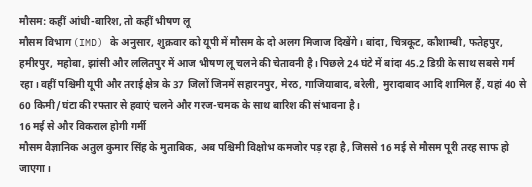मौसम: कहीं आंधी-बारिश, तो कहीं भीषण लू
मौसम विभाग (IMD) के अनुसार, शुक्रवार को यूपी में मौसम के दो अलग मिजाज दिखेंगे। बांदा, चित्रकूट, कौशाम्बी, फतेहपुर, हमीरपुर, महोबा, झांसी और ललितपुर में आज भीषण लू चलने की चेतावनी है। पिछले 24 घंटे में बांदा 45.2 डिग्री के साथ सबसे गर्म रहा। वहीं पश्चिमी यूपी और तराई क्षेत्र के 37 जिलों जिनमें सहारनपुर, मेरठ, गाजियाबाद, बरेली, मुरादाबाद आदि शामिल हैं, यहां 40 से 60 किमी/घंटा की रफ्तार से हवाएं चलने और गरज-चमक के साथ बारिश की संभावना है।
16 मई से और विकराल होगी गर्मी
मौसम वैज्ञानिक अतुल कुमार सिंह के मुताबिक, अब पश्चिमी विक्षोभ कमजोर पड़ रहा है, जिससे 16 मई से मौसम पूरी तरह साफ हो जाएगा।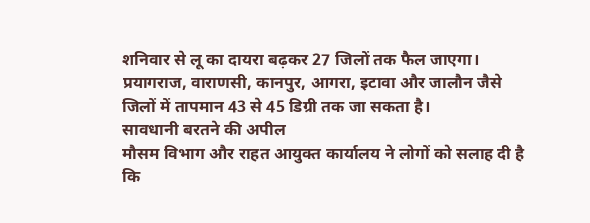शनिवार से लू का दायरा बढ़कर 27 जिलों तक फैल जाएगा। प्रयागराज, वाराणसी, कानपुर, आगरा, इटावा और जालौन जैसे जिलों में तापमान 43 से 45 डिग्री तक जा सकता है।
सावधानी बरतने की अपील
मौसम विभाग और राहत आयुक्त कार्यालय ने लोगों को सलाह दी है कि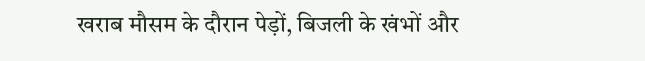खराब मौसम के दौरान पेड़ों, बिजली के खंभों और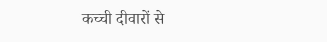कच्ची दीवारों से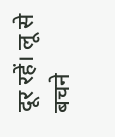दूर रहें। लू से बचने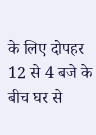के लिए दोपहर 12 से 4 बजे के बीच घर से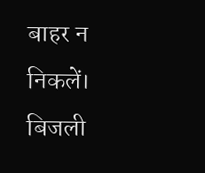बाहर न निकलें। बिजली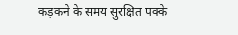कड़कने के समय सुरक्षित पक्के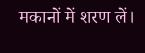मकानों में शरण लें।